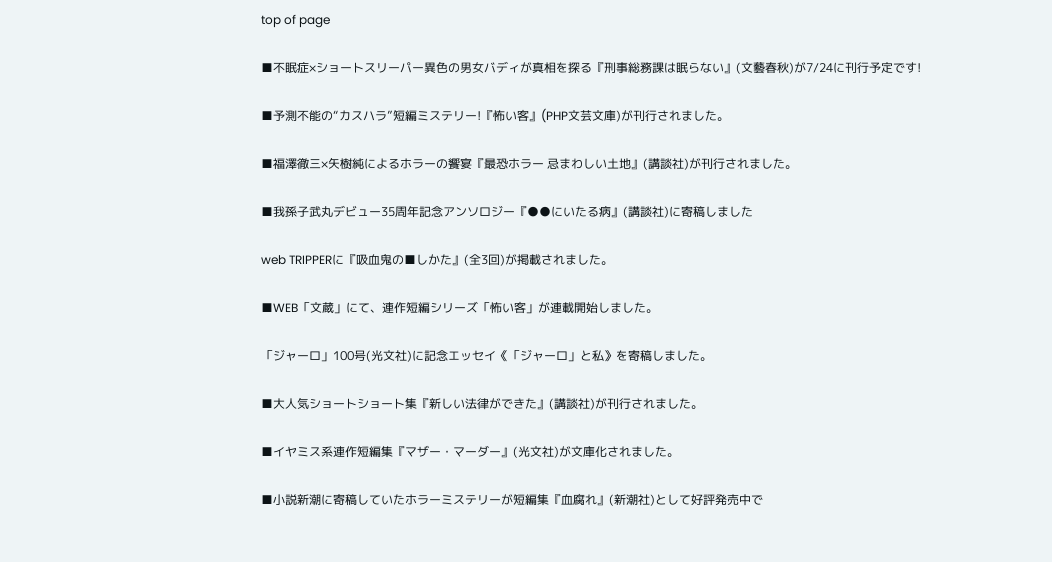top of page

■不眠症×ショートスリーパー異色の男女バディが真相を探る『刑事総務課は眠らない』(文藝春秋)が7/24に刊行予定です!

■予測不能の“カスハラ”短編ミステリー!『怖い客』(PHP文芸文庫)が刊行されました。

■福澤徹三×矢樹純によるホラーの饗宴『最恐ホラー 忌まわしい土地』(講談社)が刊行されました。

■我孫子武丸デビュー35周年記念アンソロジー『●●にいたる病』(講談社)に寄稿しました

web TRIPPERに『吸血鬼の■しかた』(全3回)が掲載されました。

■WEB「文蔵」にて、連作短編シリーズ「怖い客」が連載開始しました。

「ジャーロ」100号(光文社)に記念エッセイ《「ジャーロ」と私》を寄稿しました。

■大人気ショートショート集『新しい法律ができた』(講談社)が刊行されました。

■イヤミス系連作短編集『マザー・マーダー』(光文社)が文庫化されました。

■小説新潮に寄稿していたホラーミステリーが短編集『血腐れ』(新潮社)として好評発売中で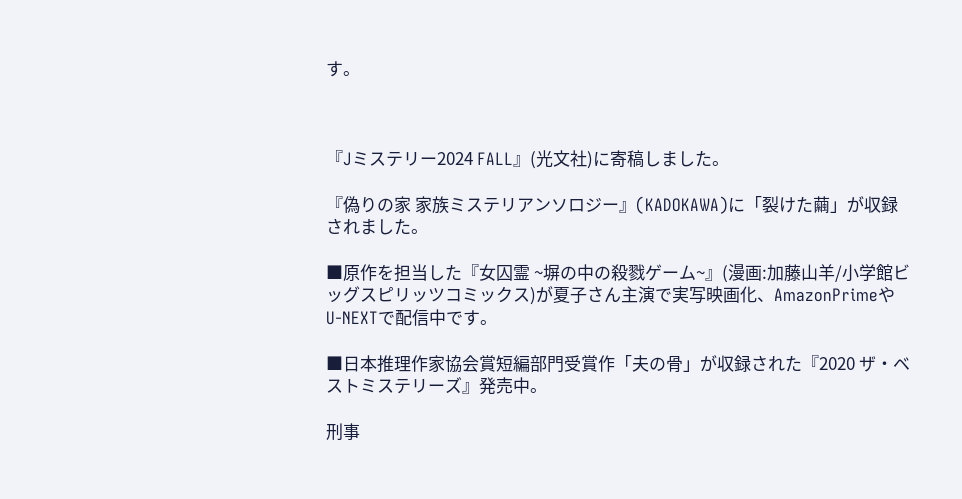す。



『Jミステリー2024 FALL』(光文社)に寄稿しました。

『偽りの家 家族ミステリアンソロジー』(KADOKAWA)に「裂けた繭」が収録されました。

■原作を担当した『女囚霊 ~塀の中の殺戮ゲーム~』(漫画:加藤山羊/小学館ビッグスピリッツコミックス)が夏子さん主演で実写映画化、AmazonPrimeやU-NEXTで配信中です。

■日本推理作家協会賞短編部門受賞作「夫の骨」が収録された『2020 ザ・ベストミステリーズ』発売中。

刑事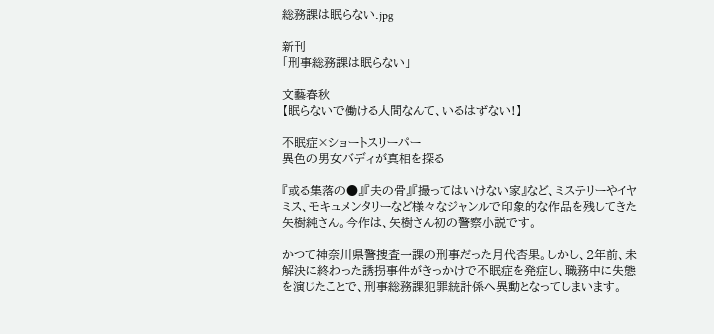総務課は眠らない.jpg

新刊
「刑事総務課は眠らない」

文藝春秋
【眠らないで働ける人間なんて、いるはずない!】

不眠症×ショートスリーパー
異色の男女バディが真相を探る

『或る集落の●』『夫の骨』『撮ってはいけない家』など、ミステリーやイヤミス、モキュメンタリーなど様々なジャンルで印象的な作品を残してきた矢樹純さん。今作は、矢樹さん初の警察小説です。

かつて神奈川県警捜査一課の刑事だった月代杏果。しかし、2年前、未解決に終わった誘拐事件がきっかけで不眠症を発症し、職務中に失態を演じたことで、刑事総務課犯罪統計係へ異動となってしまいます。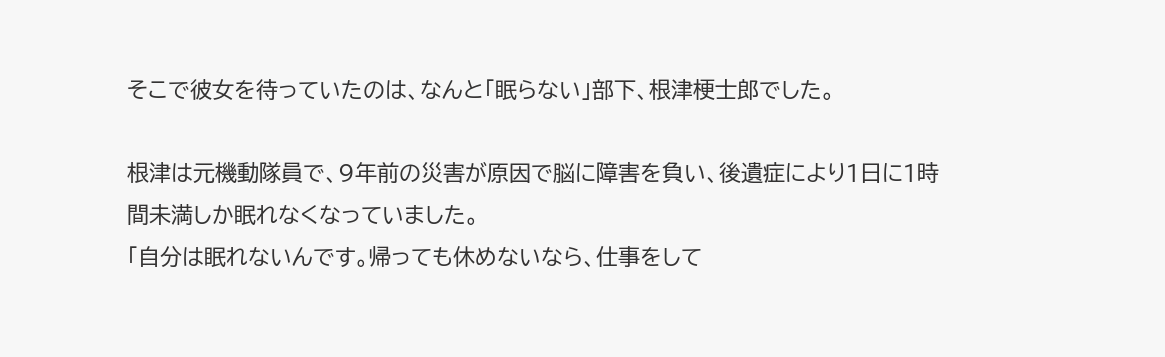そこで彼女を待っていたのは、なんと「眠らない」部下、根津梗士郎でした。

根津は元機動隊員で、9年前の災害が原因で脳に障害を負い、後遺症により1日に1時間未満しか眠れなくなっていました。
「自分は眠れないんです。帰っても休めないなら、仕事をして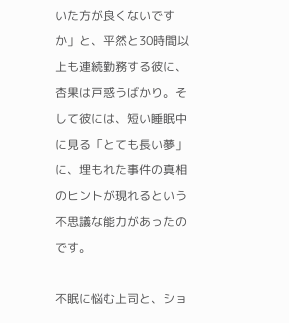いた方が良くないですか」と、平然と30時間以上も連続勤務する彼に、杏果は戸惑うばかり。そして彼には、短い睡眠中に見る「とても長い夢」に、埋もれた事件の真相のヒントが現れるという不思議な能力があったのです。

不眠に悩む上司と、ショ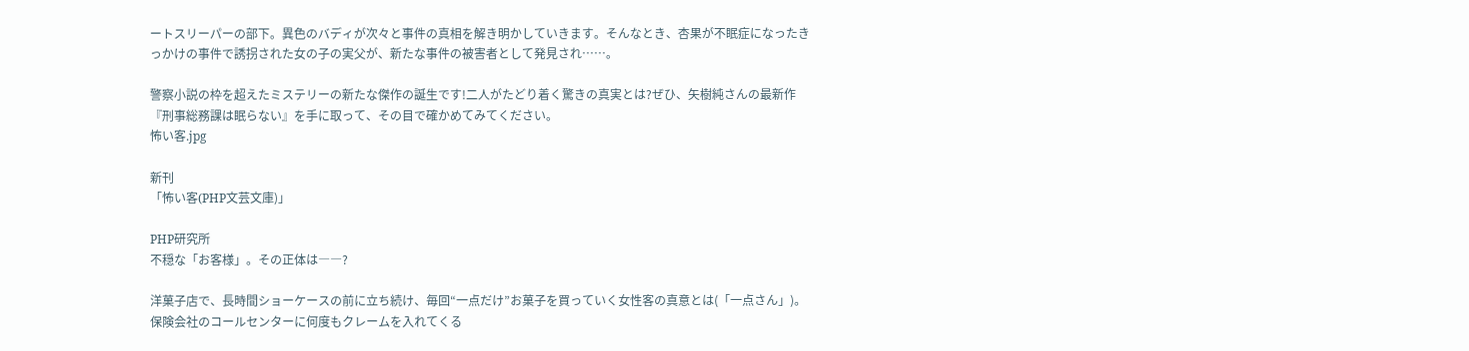ートスリーパーの部下。異色のバディが次々と事件の真相を解き明かしていきます。そんなとき、杏果が不眠症になったきっかけの事件で誘拐された女の子の実父が、新たな事件の被害者として発見され……。

警察小説の枠を超えたミステリーの新たな傑作の誕生です!二人がたどり着く驚きの真実とは?ぜひ、矢樹純さんの最新作『刑事総務課は眠らない』を手に取って、その目で確かめてみてください。
怖い客.jpg

新刊
「怖い客(PHP文芸文庫)」

PHP研究所
不穏な「お客様」。その正体は――?

洋菓子店で、長時間ショーケースの前に立ち続け、毎回“一点だけ”お菓子を買っていく女性客の真意とは(「一点さん」)。
保険会社のコールセンターに何度もクレームを入れてくる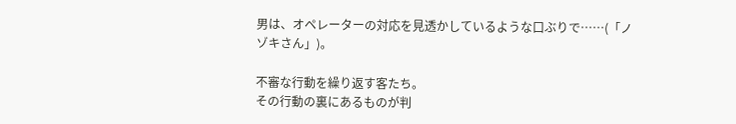男は、オペレーターの対応を見透かしているような口ぶりで……(「ノゾキさん」)。

不審な行動を繰り返す客たち。
その行動の裏にあるものが判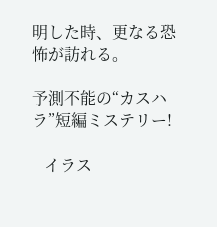明した時、更なる恐怖が訪れる。

予測不能の“カスハラ”短編ミステリー!

   イラス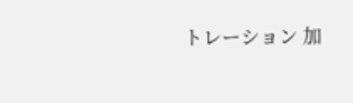トレーション 加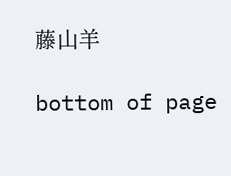藤山羊

bottom of page